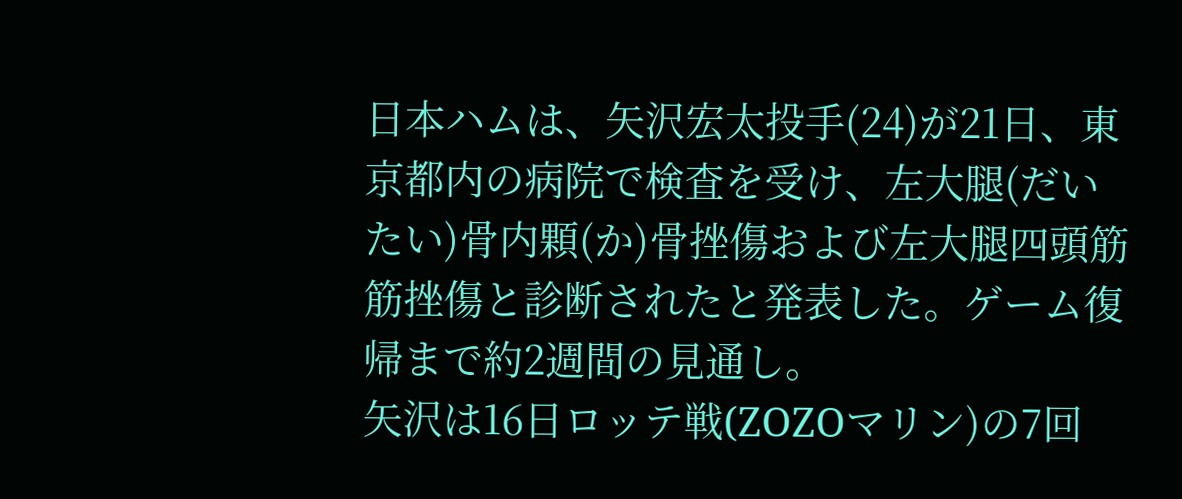日本ハムは、矢沢宏太投手(24)が21日、東京都内の病院で検査を受け、左大腿(だいたい)骨内顆(か)骨挫傷および左大腿四頭筋筋挫傷と診断されたと発表した。ゲーム復帰まで約2週間の見通し。
矢沢は16日ロッテ戦(ZOZOマリン)の7回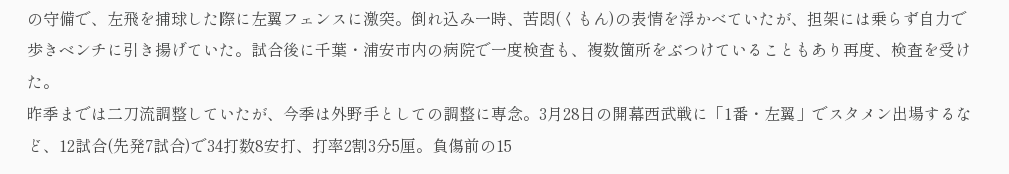の守備で、左飛を捕球した際に左翼フェンスに激突。倒れ込み一時、苦悶(くもん)の表情を浮かべていたが、担架には乗らず自力で歩きベンチに引き揚げていた。試合後に千葉・浦安市内の病院で一度検査も、複数箇所をぶつけていることもあり再度、検査を受けた。
昨季までは二刀流調整していたが、今季は外野手としての調整に専念。3月28日の開幕西武戦に「1番・左翼」でスタメン出場するなど、12試合(先発7試合)で34打数8安打、打率2割3分5厘。負傷前の15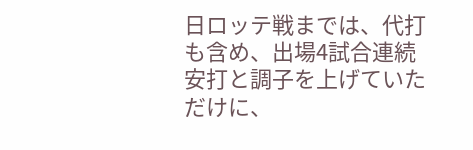日ロッテ戦までは、代打も含め、出場4試合連続安打と調子を上げていただけに、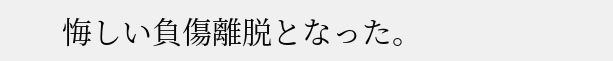悔しい負傷離脱となった。